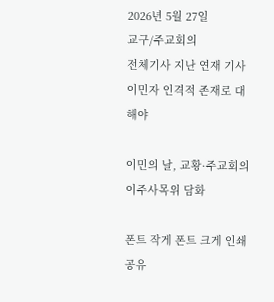2026년 5월 27일
교구/주교회의
전체기사 지난 연재 기사
이민자 인격적 존재로 대해야

이민의 날, 교황·주교회의 이주사목위 담화

폰트 작게 폰트 크게 인쇄 공유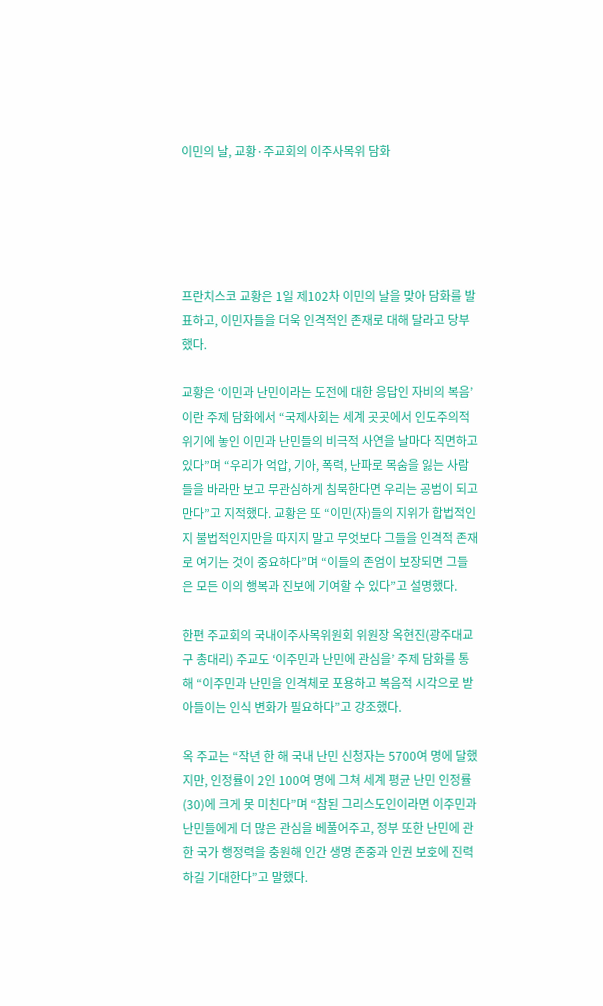이민의 날, 교황·주교회의 이주사목위 담화





프란치스코 교황은 1일 제102차 이민의 날을 맞아 담화를 발표하고, 이민자들을 더욱 인격적인 존재로 대해 달라고 당부했다.

교황은 ‘이민과 난민이라는 도전에 대한 응답인 자비의 복음’이란 주제 담화에서 “국제사회는 세계 곳곳에서 인도주의적 위기에 놓인 이민과 난민들의 비극적 사연을 날마다 직면하고 있다”며 “우리가 억압, 기아, 폭력, 난파로 목숨을 잃는 사람들을 바라만 보고 무관심하게 침묵한다면 우리는 공범이 되고 만다”고 지적했다. 교황은 또 “이민(자)들의 지위가 합법적인지 불법적인지만을 따지지 말고 무엇보다 그들을 인격적 존재로 여기는 것이 중요하다”며 “이들의 존엄이 보장되면 그들은 모든 이의 행복과 진보에 기여할 수 있다”고 설명했다.

한편 주교회의 국내이주사목위원회 위원장 옥현진(광주대교구 총대리) 주교도 ‘이주민과 난민에 관심을’ 주제 담화를 통해 “이주민과 난민을 인격체로 포용하고 복음적 시각으로 받아들이는 인식 변화가 필요하다”고 강조했다.

옥 주교는 “작년 한 해 국내 난민 신청자는 5700여 명에 달했지만, 인정률이 2인 100여 명에 그쳐 세계 평균 난민 인정률(30)에 크게 못 미친다”며 “참된 그리스도인이라면 이주민과 난민들에게 더 많은 관심을 베풀어주고, 정부 또한 난민에 관한 국가 행정력을 충원해 인간 생명 존중과 인권 보호에 진력하길 기대한다”고 말했다.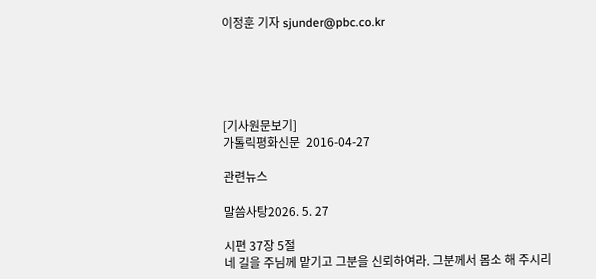이정훈 기자 sjunder@pbc.co.kr





[기사원문보기]
가톨릭평화신문  2016-04-27

관련뉴스

말씀사탕2026. 5. 27

시편 37장 5절
네 길을 주님께 맡기고 그분을 신뢰하여라. 그분께서 몸소 해 주시리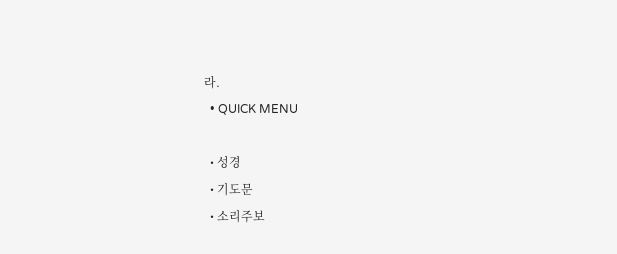라.
  • QUICK MENU

  • 성경
  • 기도문
  • 소리주보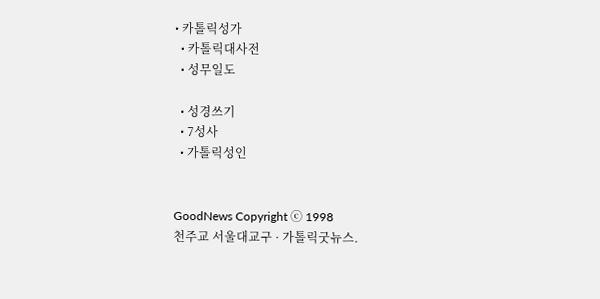• 카톨릭성가
  • 카톨릭대사전
  • 성무일도

  • 성경쓰기
  • 7성사
  • 가톨릭성인


GoodNews Copyright ⓒ 1998
천주교 서울대교구 · 가톨릭굿뉴스.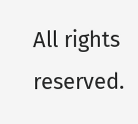All rights reserved.